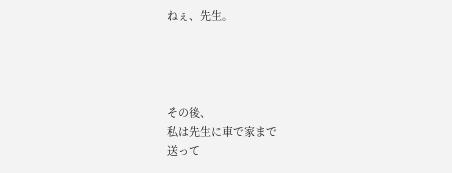ねぇ、先生。




その後、
私は先生に車で家まで
送って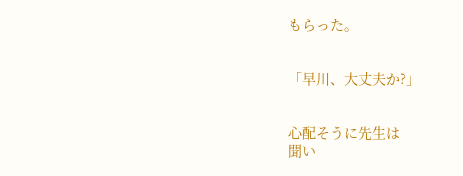もらった。


「早川、大丈夫か?」


心配そうに先生は
聞い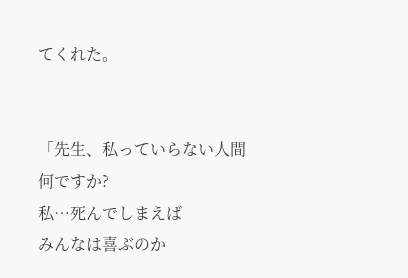てくれた。


「先生、私っていらない人間
何ですか?
私…死んでしまえば
みんなは喜ぶのか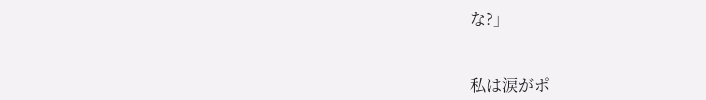な?」


私は涙がポ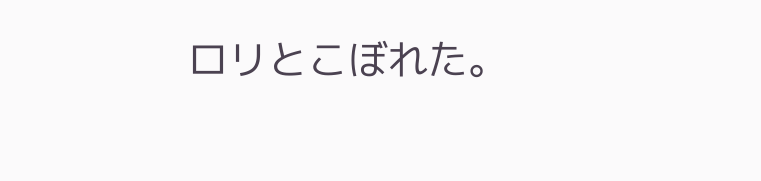ロリとこぼれた。